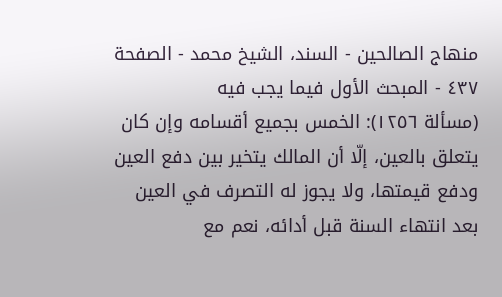منهاج الصالحين - السند، الشيخ محمد - الصفحة ٤٣٧ - المبحث الأول فيما يجب فيه
(مسألة ١٢٥٦): الخمس بجميع أقسامه وإن كان يتعلق بالعين، إلّا أن المالك يتخير بين دفع العين ودفع قيمتها، ولا يجوز له التصرف في العين بعد انتهاء السنة قبل أدائه، نعم مع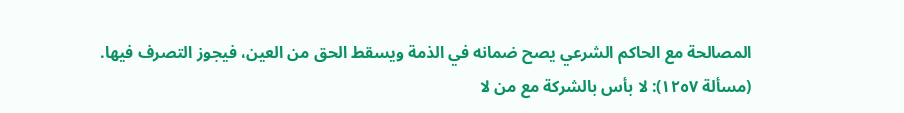المصالحة مع الحاكم الشرعي يصح ضمانه في الذمة ويسقط الحق من العين، فيجوز التصرف فيها.
(مسألة ١٢٥٧): لا بأس بالشركة مع من لا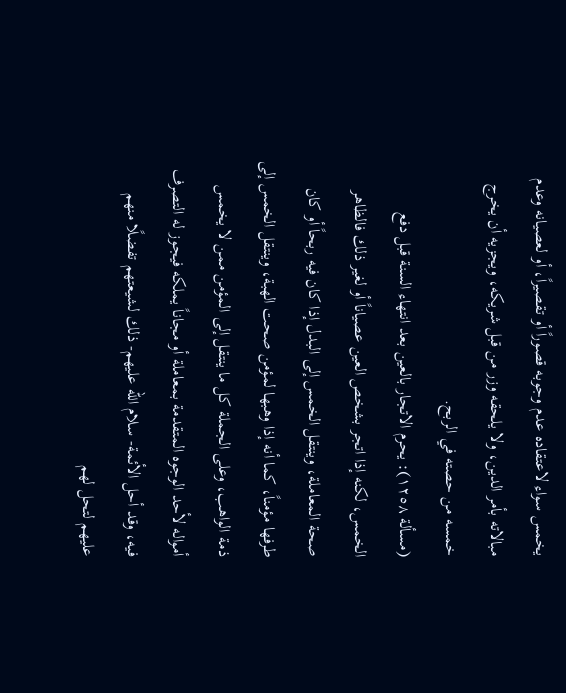يخمس سواء لاعتقاده عدم وجوبه قصوراً أو تقصيراً، أو لعصيانه وعدم مبالاته بأمر الدين، ولا يلحقه وزر من قبل شريكه، ويجزيه أن يخرج خمسه من حصته في الربح.
(مسألة ١٢٥٨): يحرم الاتجار بالعين بعد انتهاء السنة قبل دفع الخمس، لكنه إذا اتجر بشخص العين عصياناً أو لغير ذلك فالظاهر صحة المعاملة، وينتقل الخمس إلى البدل إذا كان فيه ربحاً أو كان طرفها مؤمناً، كما أنه إذا وهبها لمؤمن صحت الهبة، وينتقل الخمس إلى ذمة الواهب، وعلى الجملة كل ما ينتقل إلى المؤمن ممن لا يخمس أمواله لأحد الوجوه المتقدمة بمعاملة أو مجاناً يملكه فيجوز له التصرف فيه، وقد أحل الأئمة- سلام اللّه عليهم- ذلك لشيعتهم تفضلًا منهم عليهم لتحل لهم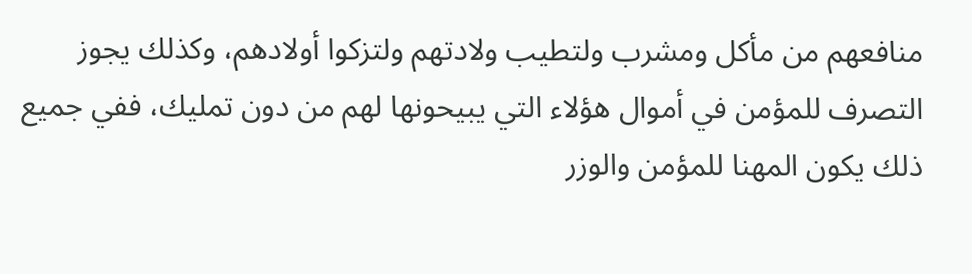منافعهم من مأكل ومشرب ولتطيب ولادتهم ولتزكوا أولادهم، وكذلك يجوز التصرف للمؤمن في أموال هؤلاء التي يبيحونها لهم من دون تمليك، ففي جميع ذلك يكون المهنا للمؤمن والوزر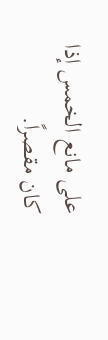على مانع الخمس إذا كان مقصراً.